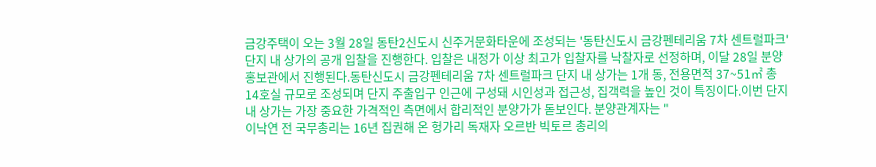금강주택이 오는 3월 28일 동탄2신도시 신주거문화타운에 조성되는 '동탄신도시 금강펜테리움 7차 센트럴파크' 단지 내 상가의 공개 입찰을 진행한다. 입찰은 내정가 이상 최고가 입찰자를 낙찰자로 선정하며, 이달 28일 분양홍보관에서 진행된다.동탄신도시 금강펜테리움 7차 센트럴파크 단지 내 상가는 1개 동, 전용면적 37~51㎡ 총 14호실 규모로 조성되며 단지 주출입구 인근에 구성돼 시인성과 접근성, 집객력을 높인 것이 특징이다.이번 단지 내 상가는 가장 중요한 가격적인 측면에서 합리적인 분양가가 돋보인다. 분양관계자는 "
이낙연 전 국무총리는 16년 집권해 온 헝가리 독재자 오르반 빅토르 총리의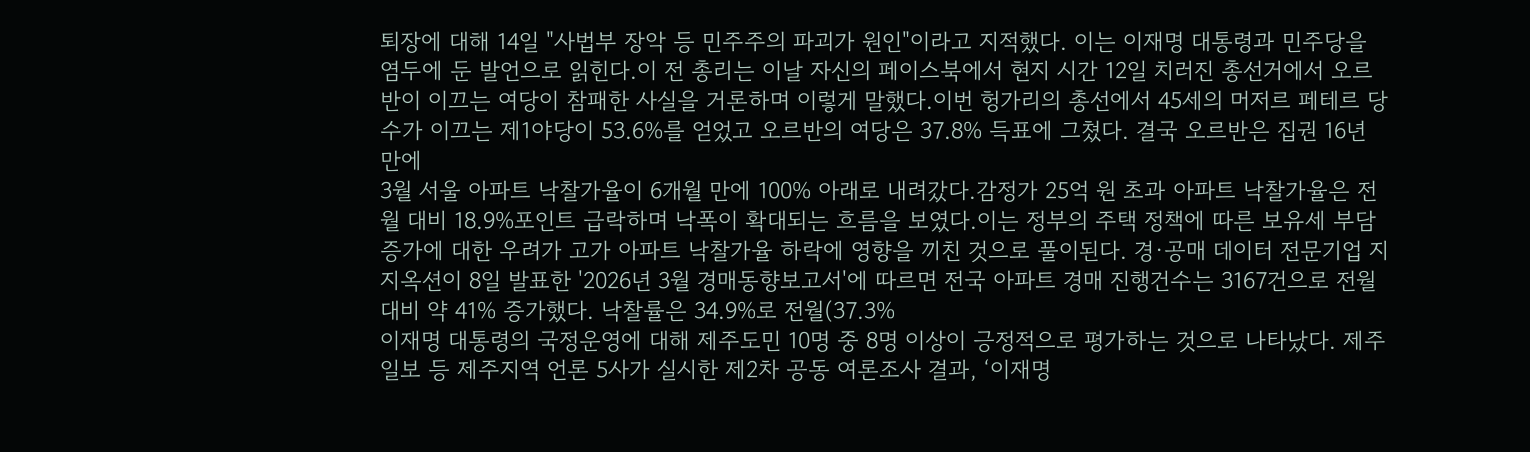퇴장에 대해 14일 "사법부 장악 등 민주주의 파괴가 원인"이라고 지적했다. 이는 이재명 대통령과 민주당을 염두에 둔 발언으로 읽힌다.이 전 총리는 이날 자신의 페이스북에서 현지 시간 12일 치러진 총선거에서 오르반이 이끄는 여당이 참패한 사실을 거론하며 이렇게 말했다.이번 헝가리의 총선에서 45세의 머저르 페테르 당수가 이끄는 제1야당이 53.6%를 얻었고 오르반의 여당은 37.8% 득표에 그쳤다. 결국 오르반은 집권 16년 만에
3월 서울 아파트 낙찰가율이 6개월 만에 100% 아래로 내려갔다.감정가 25억 원 초과 아파트 낙찰가율은 전월 대비 18.9%포인트 급락하며 낙폭이 확대되는 흐름을 보였다.이는 정부의 주택 정책에 따른 보유세 부담 증가에 대한 우려가 고가 아파트 낙찰가율 하락에 영향을 끼친 것으로 풀이된다. 경·공매 데이터 전문기업 지지옥션이 8일 발표한 '2026년 3월 경매동향보고서'에 따르면 전국 아파트 경매 진행건수는 3167건으로 전월 대비 약 41% 증가했다. 낙찰률은 34.9%로 전월(37.3%
이재명 대통령의 국정운영에 대해 제주도민 10명 중 8명 이상이 긍정적으로 평가하는 것으로 나타났다. 제주일보 등 제주지역 언론 5사가 실시한 제2차 공동 여론조사 결과, ‘이재명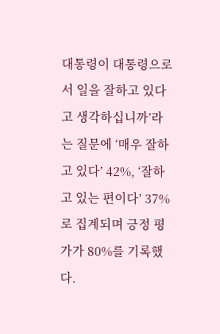대통령이 대통령으로서 일을 잘하고 있다고 생각하십니까’라는 질문에 ‘매우 잘하고 있다’ 42%, ‘잘하고 있는 편이다’ 37%로 집계되며 긍정 평가가 80%를 기록했다.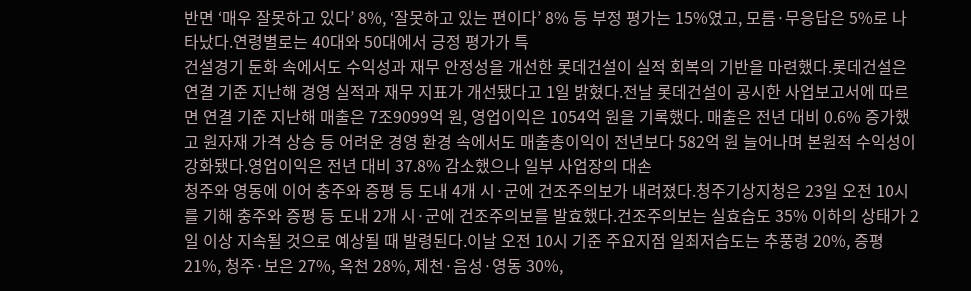반면 ‘매우 잘못하고 있다’ 8%, ‘잘못하고 있는 편이다’ 8% 등 부정 평가는 15%였고, 모름·무응답은 5%로 나타났다.연령별로는 40대와 50대에서 긍정 평가가 특
건설경기 둔화 속에서도 수익성과 재무 안정성을 개선한 롯데건설이 실적 회복의 기반을 마련했다.롯데건설은 연결 기준 지난해 경영 실적과 재무 지표가 개선됐다고 1일 밝혔다.전날 롯데건설이 공시한 사업보고서에 따르면 연결 기준 지난해 매출은 7조9099억 원, 영업이익은 1054억 원을 기록했다. 매출은 전년 대비 0.6% 증가했고 원자재 가격 상승 등 어려운 경영 환경 속에서도 매출총이익이 전년보다 582억 원 늘어나며 본원적 수익성이 강화됐다.영업이익은 전년 대비 37.8% 감소했으나 일부 사업장의 대손
청주와 영동에 이어 충주와 증평 등 도내 4개 시·군에 건조주의보가 내려졌다.청주기상지청은 23일 오전 10시를 기해 충주와 증평 등 도내 2개 시·군에 건조주의보를 발효했다.건조주의보는 실효습도 35% 이하의 상태가 2일 이상 지속될 것으로 예상될 때 발령된다.이날 오전 10시 기준 주요지점 일최저습도는 추풍령 20%, 증평 21%, 청주·보은 27%, 옥천 28%, 제천·음성·영동 30%,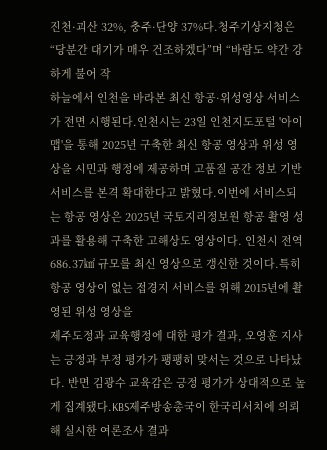진천·괴산 32%, 충주·단양 37%다.청주기상지청은 “당분간 대기가 매우 건조하겠다”며 “바람도 약간 강하게 불어 작
하늘에서 인천을 바라본 최신 항공·위성영상 서비스가 전면 시행된다.인천시는 23일 인천지도포털 '아이맵'을 통해 2025년 구축한 최신 항공 영상과 위성 영상을 시민과 행정에 제공하며 고품질 공간 정보 기반 서비스를 본격 확대한다고 밝혔다.이번에 서비스되는 항공 영상은 2025년 국토지리정보원 항공 촬영 성과를 활용해 구축한 고해상도 영상이다. 인천시 전역 686.37㎢ 규모를 최신 영상으로 갱신한 것이다.특히 항공 영상이 없는 접경지 서비스를 위해 2015년에 촬영된 위성 영상을
제주도정과 교육행정에 대한 평가 결과, 오영훈 지사는 긍정과 부정 평가가 팽팽히 맞서는 것으로 나타났다. 반면 김광수 교육감은 긍정 평가가 상대적으로 높게 집계됐다.KBS제주방송총국이 한국리서치에 의뢰해 실시한 여론조사 결과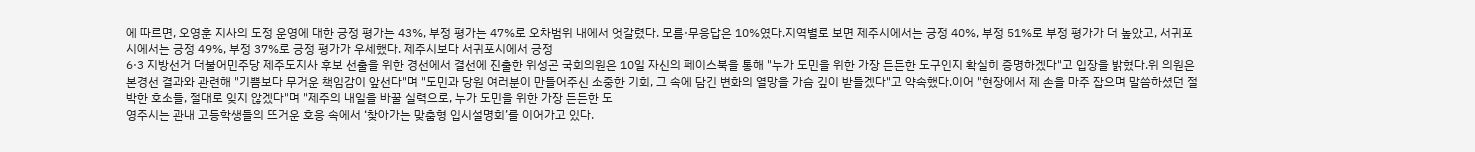에 따르면, 오영훈 지사의 도정 운영에 대한 긍정 평가는 43%, 부정 평가는 47%로 오차범위 내에서 엇갈렸다. 모름·무응답은 10%였다.지역별로 보면 제주시에서는 긍정 40%, 부정 51%로 부정 평가가 더 높았고, 서귀포시에서는 긍정 49%, 부정 37%로 긍정 평가가 우세했다. 제주시보다 서귀포시에서 긍정
6·3 지방선거 더불어민주당 제주도지사 후보 선출을 위한 경선에서 결선에 진출한 위성곤 국회의원은 10일 자신의 페이스북을 통해 "누가 도민을 위한 가장 든든한 도구인지 확실히 증명하겠다"고 입장을 밝혔다.위 의원은 본경선 결과와 관련해 "기쁨보다 무거운 책임감이 앞선다"며 "도민과 당원 여러분이 만들어주신 소중한 기회, 그 속에 담긴 변화의 열망을 가슴 깊이 받들겠다"고 약속했다.이어 "현장에서 제 손을 마주 잡으며 말씀하셨던 절박한 호소들, 절대로 잊지 않겠다"며 "제주의 내일을 바꿀 실력으로, 누가 도민을 위한 가장 든든한 도
영주시는 관내 고등학생들의 뜨거운 호응 속에서 ‘찾아가는 맞춤형 입시설명회’를 이어가고 있다.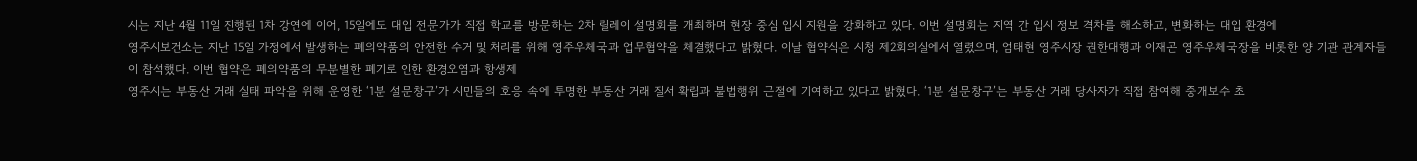시는 지난 4월 11일 진행된 1차 강연에 이어, 15일에도 대입 전문가가 직접 학교를 방문하는 2차 릴레이 설명회를 개최하며 현장 중심 입시 지원을 강화하고 있다. 이번 설명회는 지역 간 입시 정보 격차를 해소하고, 변화하는 대입 환경에
영주시보건소는 지난 15일 가정에서 발생하는 폐의약품의 안전한 수거 및 처리를 위해 영주우체국과 업무협약을 체결했다고 밝혔다. 이날 협약식은 시청 제2회의실에서 열렸으며, 엄태현 영주시장 권한대행과 이재곤 영주우체국장을 비롯한 양 기관 관계자들이 참석했다. 이번 협약은 폐의약품의 무분별한 폐기로 인한 환경오염과 항생제
영주시는 부동산 거래 실태 파악을 위해 운영한 ‘1분 설문창구’가 시민들의 호응 속에 투명한 부동산 거래 질서 확립과 불법행위 근절에 기여하고 있다고 밝혔다. ‘1분 설문창구’는 부동산 거래 당사자가 직접 참여해 중개보수 초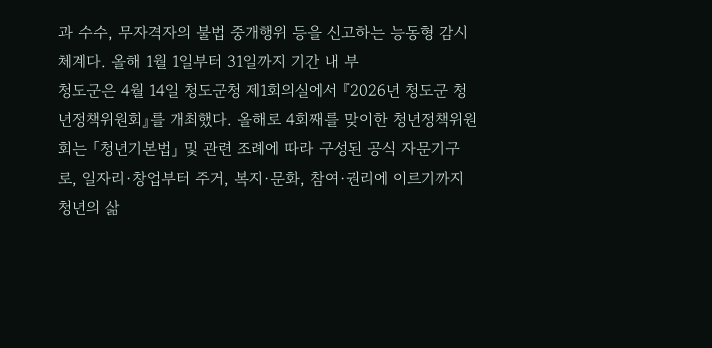과 수수, 무자격자의 불법 중개행위 등을 신고하는 능동형 감시체계다. 올해 1월 1일부터 31일까지 기간 내 부
청도군은 4월 14일 청도군청 제1회의실에서 『2026년 청도군 청년정책위원회』를 개최했다. 올해로 4회째를 맞이한 청년정책위원회는 「청년기본법」 및 관련 조례에 따라 구성된 공식 자문기구로, 일자리·창업부터 주거, 복지·문화, 참여·권리에 이르기까지 청년의 삶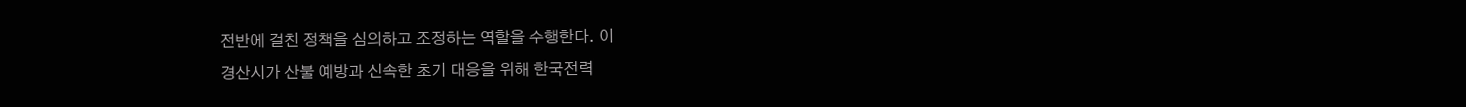전반에 걸친 정책을 심의하고 조정하는 역할을 수행한다. 이
경산시가 산불 예방과 신속한 초기 대응을 위해 한국전력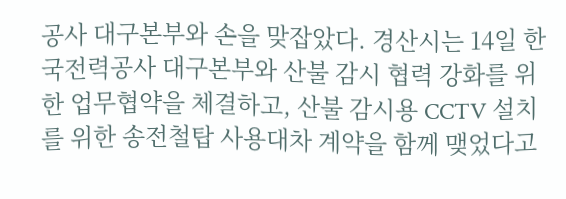공사 대구본부와 손을 맞잡았다. 경산시는 14일 한국전력공사 대구본부와 산불 감시 협력 강화를 위한 업무협약을 체결하고, 산불 감시용 CCTV 설치를 위한 송전철탑 사용대차 계약을 함께 맺었다고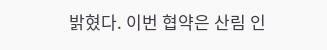밝혔다. 이번 협약은 산림 인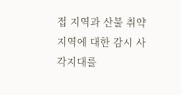접 지역과 산불 취약지역에 대한 감시 사각지대를